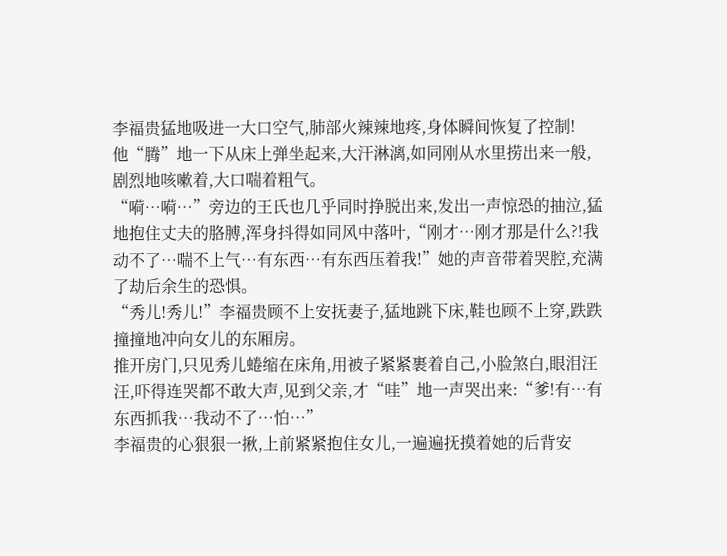李福贵猛地吸进一大口空气,肺部火辣辣地疼,身体瞬间恢复了控制!
他“腾”地一下从床上弹坐起来,大汗淋漓,如同刚从水里捞出来一般,剧烈地咳嗽着,大口喘着粗气。
“嗬…嗬…”旁边的王氏也几乎同时挣脱出来,发出一声惊恐的抽泣,猛地抱住丈夫的胳膊,浑身抖得如同风中落叶,“刚才…刚才那是什么?!我动不了…喘不上气…有东西…有东西压着我!”她的声音带着哭腔,充满了劫后余生的恐惧。
“秀儿!秀儿!”李福贵顾不上安抚妻子,猛地跳下床,鞋也顾不上穿,跌跌撞撞地冲向女儿的东厢房。
推开房门,只见秀儿蜷缩在床角,用被子紧紧裹着自己,小脸煞白,眼泪汪汪,吓得连哭都不敢大声,见到父亲,才“哇”地一声哭出来:“爹!有…有东西抓我…我动不了…怕…”
李福贵的心狠狠一揪,上前紧紧抱住女儿,一遍遍抚摸着她的后背安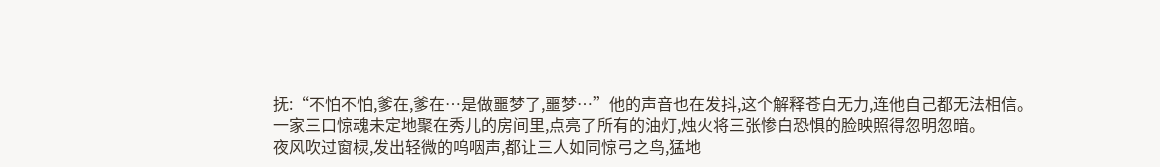抚:“不怕不怕,爹在,爹在…是做噩梦了,噩梦…”他的声音也在发抖,这个解释苍白无力,连他自己都无法相信。
一家三口惊魂未定地聚在秀儿的房间里,点亮了所有的油灯,烛火将三张惨白恐惧的脸映照得忽明忽暗。
夜风吹过窗棂,发出轻微的呜咽声,都让三人如同惊弓之鸟,猛地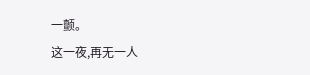一颤。
这一夜,再无一人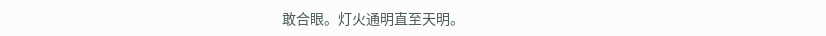敢合眼。灯火通明直至天明。